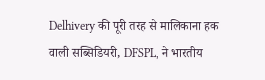Delhivery की पूरी तरह से मालिकाना हक वाली सब्सिडियरी, DFSPL, ने भारतीय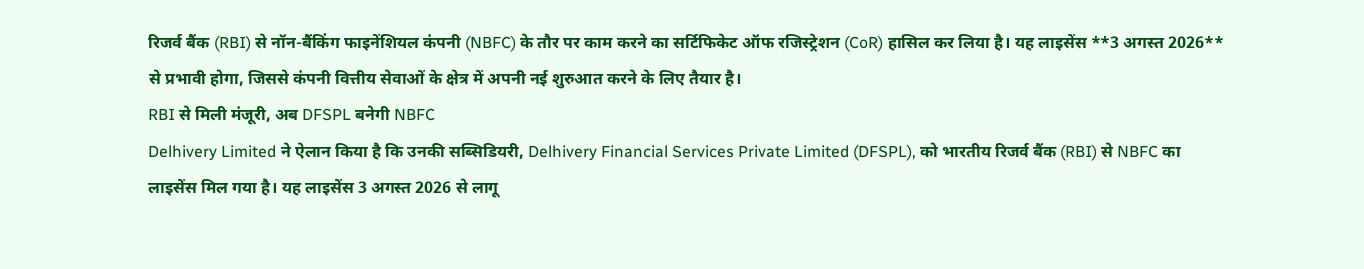रिजर्व बैंक (RBI) से नॉन-बैंकिंग फाइनेंशियल कंपनी (NBFC) के तौर पर काम करने का सर्टिफिकेट ऑफ रजिस्ट्रेशन (CoR) हासिल कर लिया है। यह लाइसेंस **3 अगस्त 2026** से प्रभावी होगा, जिससे कंपनी वित्तीय सेवाओं के क्षेत्र में अपनी नई शुरुआत करने के लिए तैयार है।
RBI से मिली मंजूरी, अब DFSPL बनेगी NBFC
Delhivery Limited ने ऐलान किया है कि उनकी सब्सिडियरी, Delhivery Financial Services Private Limited (DFSPL), को भारतीय रिजर्व बैंक (RBI) से NBFC का लाइसेंस मिल गया है। यह लाइसेंस 3 अगस्त 2026 से लागू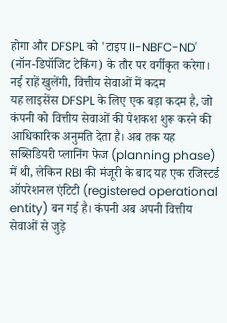होगा और DFSPL को 'टाइप II-NBFC-ND' (नॉन-डिपॉजिट टेकिंग) के तौर पर वर्गीकृत करेगा।
नई राहें खुलेंगी, वित्तीय सेवाओं में कदम
यह लाइसेंस DFSPL के लिए एक बड़ा कदम है, जो कंपनी को वित्तीय सेवाओं की पेशकश शुरू करने की आधिकारिक अनुमति देता है। अब तक यह सब्सिडियरी प्लानिंग फेज (planning phase) में थी, लेकिन RBI की मंजूरी के बाद यह एक रजिस्टर्ड ऑपरेशनल एंटिटी (registered operational entity) बन गई है। कंपनी अब अपनी वित्तीय सेवाओं से जुड़े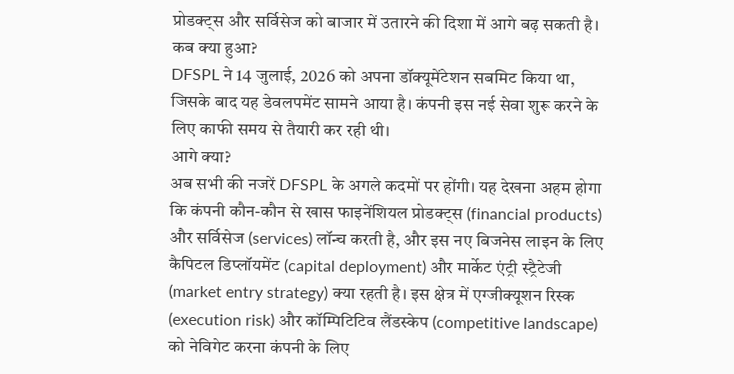प्रोडक्ट्स और सर्विसेज को बाजार में उतारने की दिशा में आगे बढ़ सकती है।
कब क्या हुआ?
DFSPL ने 14 जुलाई, 2026 को अपना डॉक्यूमेंटेशन सबमिट किया था, जिसके बाद यह डेवलपमेंट सामने आया है। कंपनी इस नई सेवा शुरू करने के लिए काफी समय से तैयारी कर रही थी।
आगे क्या?
अब सभी की नजरें DFSPL के अगले कदमों पर होंगी। यह देखना अहम होगा कि कंपनी कौन-कौन से खास फाइनेंशियल प्रोडक्ट्स (financial products) और सर्विसेज (services) लॉन्च करती है, और इस नए बिजनेस लाइन के लिए कैपिटल डिप्लॉयमेंट (capital deployment) और मार्केट एंट्री स्ट्रैटेजी (market entry strategy) क्या रहती है। इस क्षेत्र में एग्जीक्यूशन रिस्क (execution risk) और कॉम्पिटिटिव लैंडस्केप (competitive landscape) को नेविगेट करना कंपनी के लिए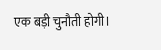एक बड़ी चुनौती होगी।